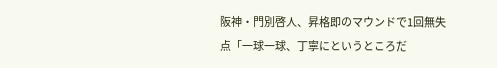阪神・門別啓人、昇格即のマウンドで1回無失点「一球一球、丁寧にというところだ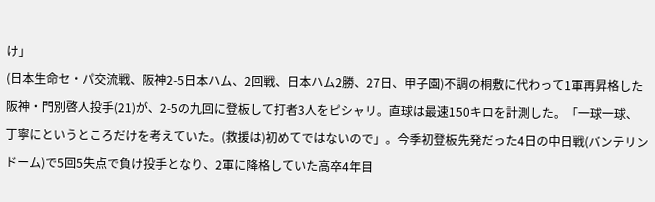け」
(日本生命セ・パ交流戦、阪神2-5日本ハム、2回戦、日本ハム2勝、27日、甲子園)不調の桐敷に代わって1軍再昇格した阪神・門別啓人投手(21)が、2-5の九回に登板して打者3人をピシャリ。直球は最速150キロを計測した。「一球一球、丁寧にというところだけを考えていた。(救援は)初めてではないので」。今季初登板先発だった4日の中日戦(バンテリンドーム)で5回5失点で負け投手となり、2軍に降格していた高卒4年目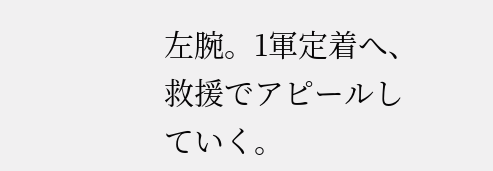左腕。1軍定着へ、救援でアピールしていく。